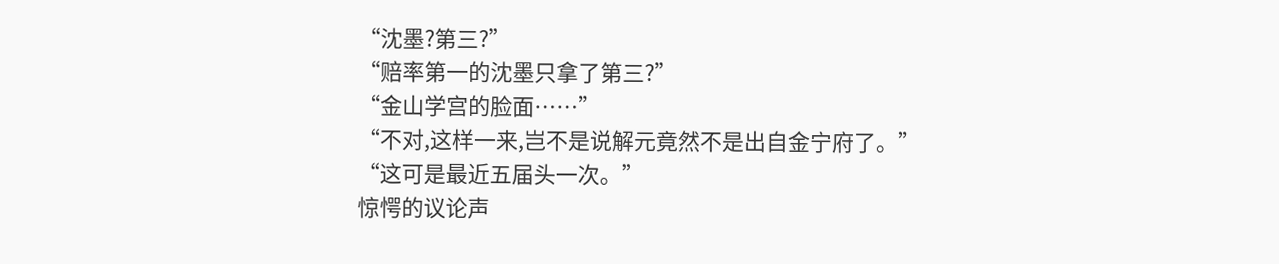“沈墨?第三?”
“赔率第一的沈墨只拿了第三?”
“金山学宫的脸面……”
“不对,这样一来,岂不是说解元竟然不是出自金宁府了。”
“这可是最近五届头一次。”
惊愕的议论声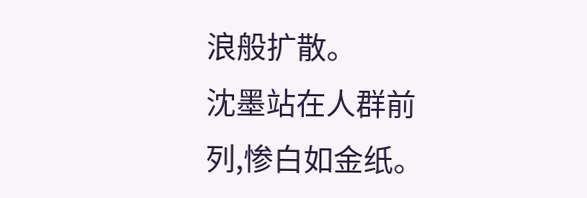浪般扩散。
沈墨站在人群前列,惨白如金纸。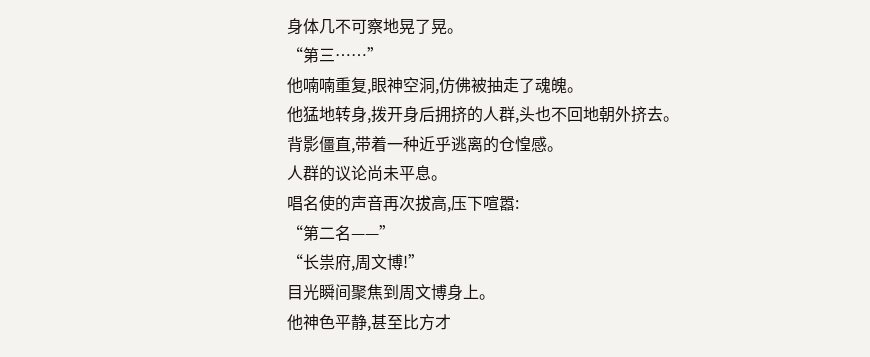身体几不可察地晃了晃。
“第三……”
他喃喃重复,眼神空洞,仿佛被抽走了魂魄。
他猛地转身,拨开身后拥挤的人群,头也不回地朝外挤去。
背影僵直,带着一种近乎逃离的仓惶感。
人群的议论尚未平息。
唱名使的声音再次拔高,压下喧嚣:
“第二名——”
“长祟府,周文博!”
目光瞬间聚焦到周文博身上。
他神色平静,甚至比方才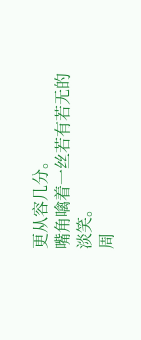更从容几分。
嘴角噙着一丝若有若无的淡笑。
周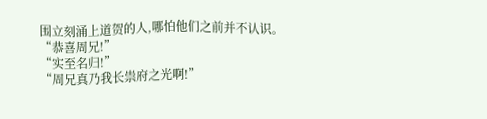围立刻涌上道贺的人,哪怕他们之前并不认识。
“恭喜周兄!”
“实至名归!”
“周兄真乃我长祟府之光啊!”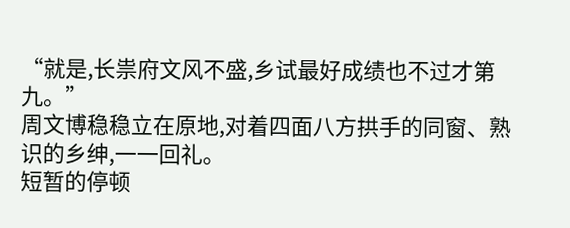“就是,长祟府文风不盛,乡试最好成绩也不过才第九。”
周文博稳稳立在原地,对着四面八方拱手的同窗、熟识的乡绅,一一回礼。
短暂的停顿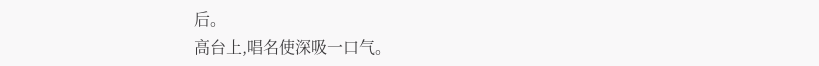后。
高台上,唱名使深吸一口气。